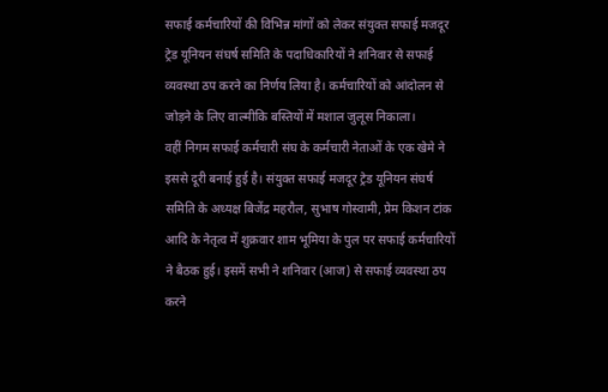सफाई कर्मचारियों की विभिन्न मांगों को लेकर संयुक्त सफाई मजदूर ट्रेड यूनियन संघर्ष समिति के पदाधिकारियों ने शनिवार से सफाई व्यवस्था ठप करने का निर्णय लिया है। कर्मचारियों को आंदोलन से जोड़ने के लिए वाल्मीकि बस्तियों में मशाल जुलूस निकाला।
वहीं निगम सफाई कर्मचारी संघ के कर्मचारी नेताओं के एक खेमे ने इससे दूरी बनाई हुई है। संयुक्त सफाई मजदूर ट्रेड यूनियन संघर्ष समिति के अध्यक्ष बिजेंद्र महरौल, सुभाष गोस्वामी, प्रेम किशन टांक आदि के नेतृत्व में शुक्रवार शाम भूमिया के पुल पर सफाई कर्मचारियों ने बैठक हुई। इसमें सभी ने शनिवार (आज) से सफाई व्यवस्था ठप करने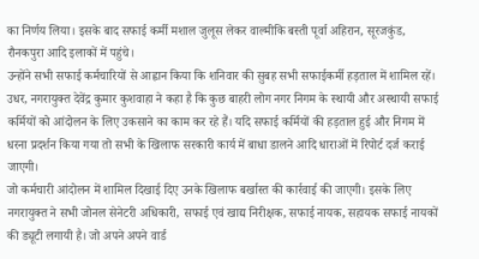का निर्णय लिया। इसके बाद सफाई कर्मी मशाल जुलूस लेकर वाल्मीकि बस्ती पूर्वा अहिरान, सूरजकुंड, रौनकपुरा आदि इलाकों में पहुंचे।
उन्होंने सभी सफाई कर्मचारियों से आह्वान किया कि शनिवार की सुबह सभी सफाईकर्मी हड़ताल में शामिल रहें। उधर, नगरायुक्त देवेंद्र कुमार कुशवाहा ने कहा है कि कुछ बाहरी लोग नगर निगम के स्थायी और अस्थायी सफाई कर्मियों को आंदोलन के लिए उकसाने का काम कर रहे हैं। यदि सफाई कर्मियों की हड़ताल हुई और निगम में धरना प्रदर्शन किया गया तो सभी के खिलाफ सरकारी कार्य में बाधा डालने आदि धाराओं में रिपोर्ट दर्ज कराई जाएगी।
जो कर्मचारी आंदोलन में शामिल दिखाई दिए उनके खिलाफ बर्खास्त की कार्रवाई की जाएगी। इसके लिए नगरायुक्त ने सभी जोनल सेनेटरी अधिकारी, सफाई एवं खाद्य निरीक्षक, सफाई नायक, सहायक सफाई नायकों की ड्यूटी लगायी है। जो अपने अपने वार्ड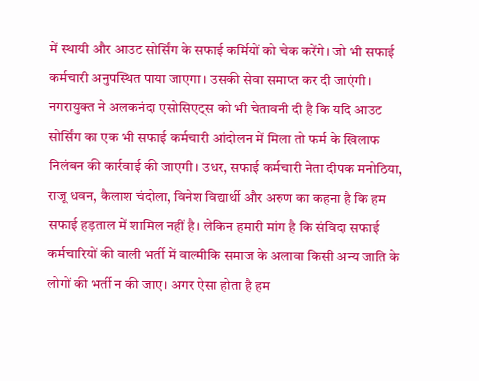में स्थायी और आउट सोर्सिंग के सफाई कर्मियों को चेक करेंगे। जो भी सफाई कर्मचारी अनुपस्थित पाया जाएगा। उसकी सेवा समाप्त कर दी जाएंगी।
नगरायुक्त ने अलकनंदा एसोसिएट्स को भी चेतावनी दी है कि यदि आउट सोर्सिंग का एक भी सफाई कर्मचारी आंदोलन में मिला तो फर्म के खिलाफ निलंबन की कार्रवाई की जाएगी। उधर, सफाई कर्मचारी नेता दीपक मनोठिया, राजू धवन, कैलाश चंदोला, विनेश विद्यार्थी और अरुण का कहना है कि हम सफाई हड़ताल में शामिल नहीं है। लेकिन हमारी मांग है कि संविदा सफाई कर्मचारियों की वाली भर्ती में वाल्मीकि समाज के अलावा किसी अन्य जाति के लोगों की भर्ती न की जाए। अगर ऐसा होता है हम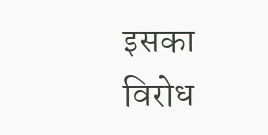इसका विरोध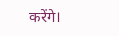करेंगे।